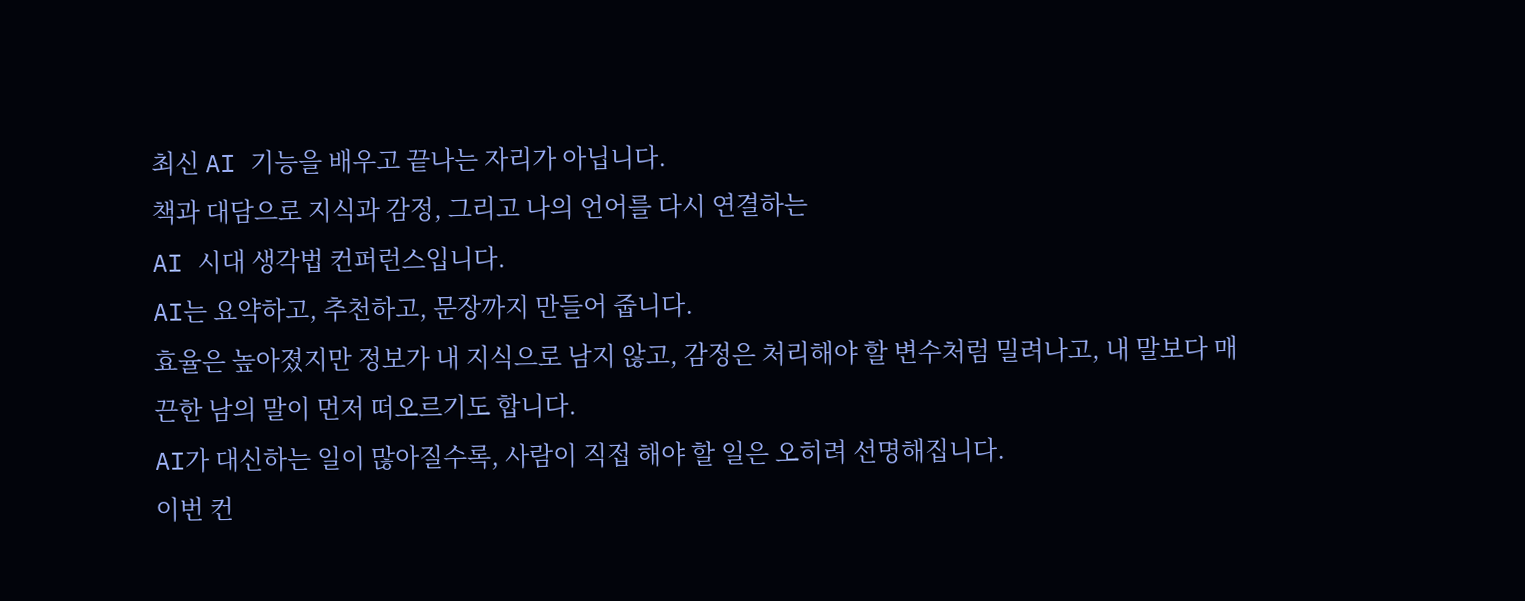최신 AI 기능을 배우고 끝나는 자리가 아닙니다.
책과 대담으로 지식과 감정, 그리고 나의 언어를 다시 연결하는
AI 시대 생각법 컨퍼런스입니다.
AI는 요약하고, 추천하고, 문장까지 만들어 줍니다.
효율은 높아졌지만 정보가 내 지식으로 남지 않고, 감정은 처리해야 할 변수처럼 밀려나고, 내 말보다 매끈한 남의 말이 먼저 떠오르기도 합니다.
AI가 대신하는 일이 많아질수록, 사람이 직접 해야 할 일은 오히려 선명해집니다.
이번 컨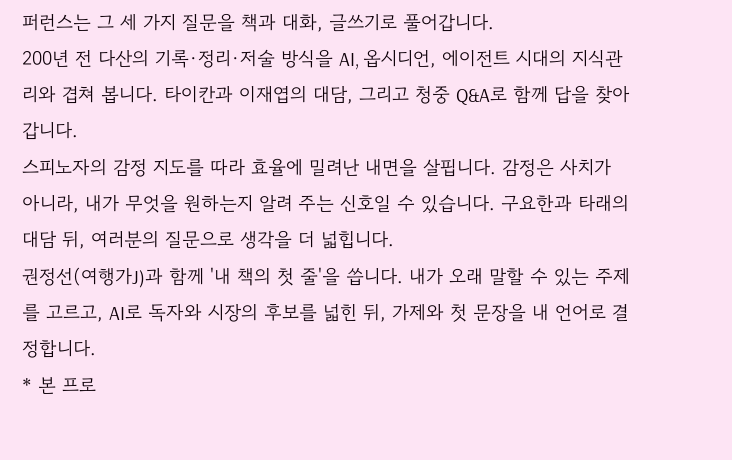퍼런스는 그 세 가지 질문을 책과 대화, 글쓰기로 풀어갑니다.
200년 전 다산의 기록·정리·저술 방식을 AI, 옵시디언, 에이전트 시대의 지식관리와 겹쳐 봅니다. 타이칸과 이재엽의 대담, 그리고 청중 Q&A로 함께 답을 찾아갑니다.
스피노자의 감정 지도를 따라 효율에 밀려난 내면을 살핍니다. 감정은 사치가 아니라, 내가 무엇을 원하는지 알려 주는 신호일 수 있습니다. 구요한과 타래의 대담 뒤, 여러분의 질문으로 생각을 더 넓힙니다.
권정선(여행가J)과 함께 '내 책의 첫 줄'을 씁니다. 내가 오래 말할 수 있는 주제를 고르고, AI로 독자와 시장의 후보를 넓힌 뒤, 가제와 첫 문장을 내 언어로 결정합니다.
* 본 프로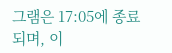그램은 17:05에 종료되며, 이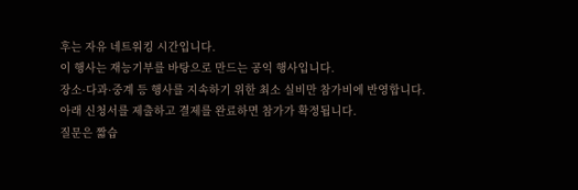후는 자유 네트워킹 시간입니다.
이 행사는 재능기부를 바탕으로 만드는 공익 행사입니다.
장소·다과·중계 등 행사를 지속하기 위한 최소 실비만 참가비에 반영합니다.
아래 신청서를 제출하고 결제를 완료하면 참가가 확정됩니다.
질문은 짧습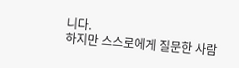니다.
하지만 스스로에게 질문한 사람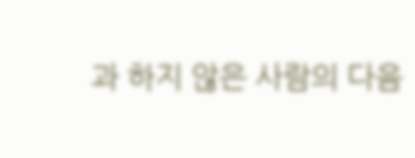과 하지 않은 사람의 다음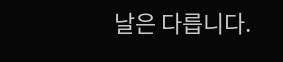날은 다릅니다.